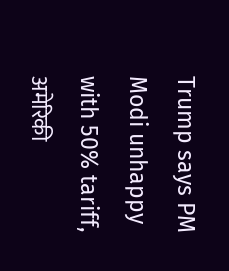Trump says PM Modi unhappy with 50% tariff, अमेरिकी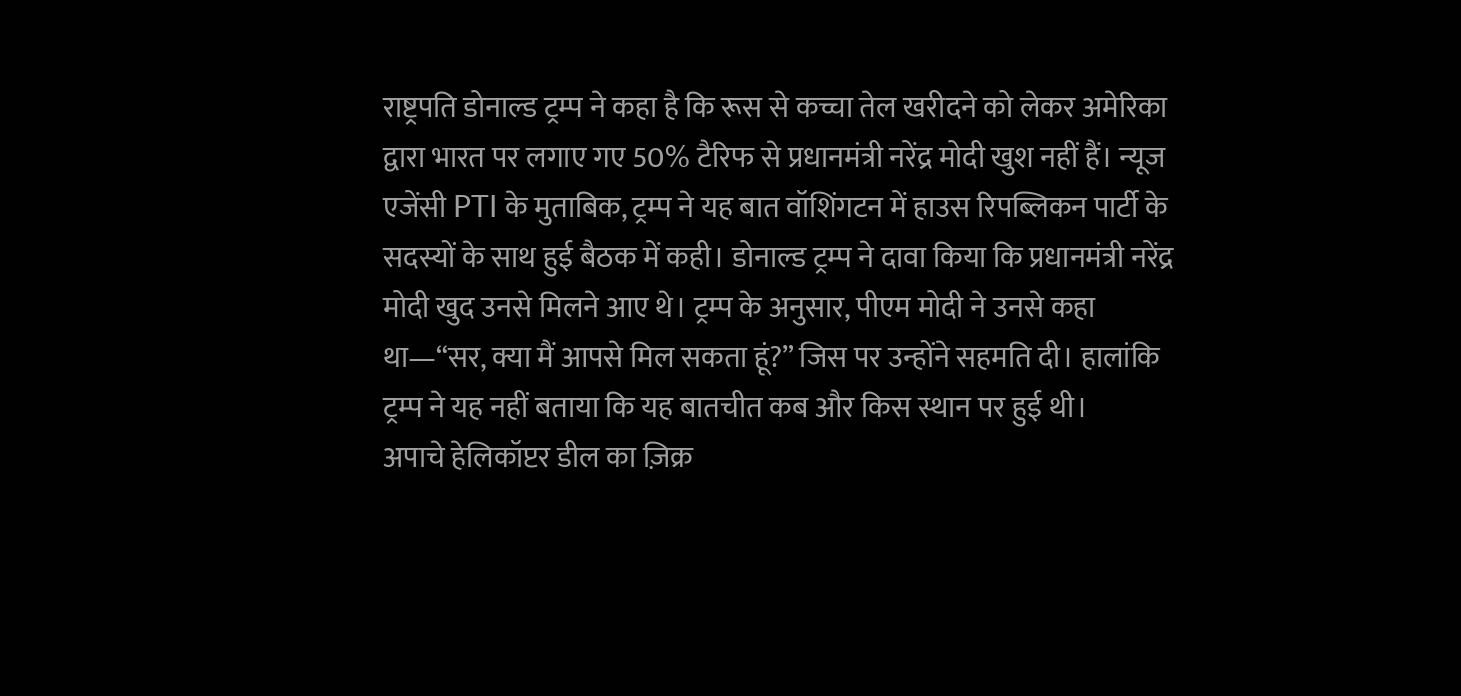राष्ट्रपति डोनाल्ड ट्रम्प ने कहा है कि रूस से कच्चा तेल खरीदने को लेकर अमेरिका द्वारा भारत पर लगाए गए 50% टैरिफ से प्रधानमंत्री नरेंद्र मोदी खुश नहीं हैं। न्यूज एजेंसी PTI के मुताबिक, ट्रम्प ने यह बात वॉशिंगटन में हाउस रिपब्लिकन पार्टी के सदस्यों के साथ हुई बैठक में कही। डोनाल्ड ट्रम्प ने दावा किया कि प्रधानमंत्री नरेंद्र मोदी खुद उनसे मिलने आए थे। ट्रम्प के अनुसार, पीएम मोदी ने उनसे कहा था—“सर, क्या मैं आपसे मिल सकता हूं?” जिस पर उन्होंने सहमति दी। हालांकि ट्रम्प ने यह नहीं बताया कि यह बातचीत कब और किस स्थान पर हुई थी।
अपाचे हेलिकॉप्टर डील का ज़िक्र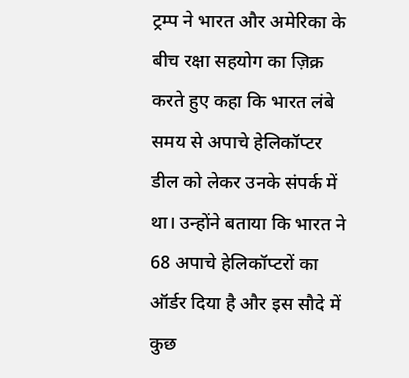ट्रम्प ने भारत और अमेरिका के बीच रक्षा सहयोग का ज़िक्र करते हुए कहा कि भारत लंबे समय से अपाचे हेलिकॉप्टर डील को लेकर उनके संपर्क में था। उन्होंने बताया कि भारत ने 68 अपाचे हेलिकॉप्टरों का ऑर्डर दिया है और इस सौदे में कुछ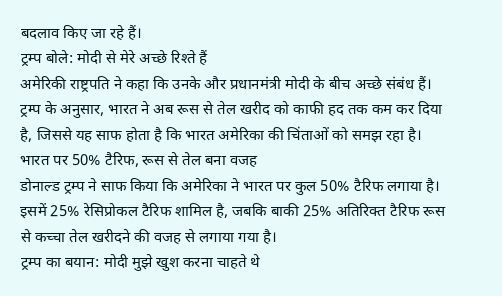बदलाव किए जा रहे हैं।
ट्रम्प बोले: मोदी से मेरे अच्छे रिश्ते हैं
अमेरिकी राष्ट्रपति ने कहा कि उनके और प्रधानमंत्री मोदी के बीच अच्छे संबंध हैं। ट्रम्प के अनुसार, भारत ने अब रूस से तेल खरीद को काफी हद तक कम कर दिया है, जिससे यह साफ होता है कि भारत अमेरिका की चिंताओं को समझ रहा है।
भारत पर 50% टैरिफ, रूस से तेल बना वजह
डोनाल्ड ट्रम्प ने साफ किया कि अमेरिका ने भारत पर कुल 50% टैरिफ लगाया है। इसमें 25% रेसिप्रोकल टैरिफ शामिल है, जबकि बाकी 25% अतिरिक्त टैरिफ रूस से कच्चा तेल खरीदने की वजह से लगाया गया है।
ट्रम्प का बयान: मोदी मुझे खुश करना चाहते थे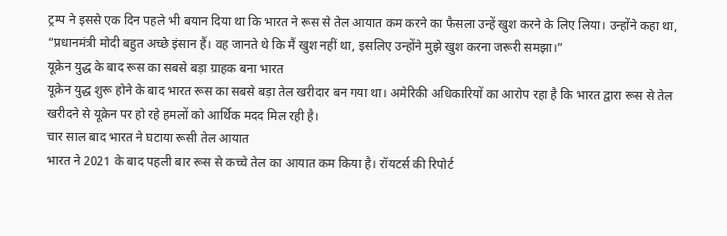ट्रम्प ने इससे एक दिन पहले भी बयान दिया था कि भारत ने रूस से तेल आयात कम करने का फैसला उन्हें खुश करने के लिए लिया। उन्होंने कहा था, “प्रधानमंत्री मोदी बहुत अच्छे इंसान हैं। वह जानते थे कि मैं खुश नहीं था, इसलिए उन्होंने मुझे खुश करना जरूरी समझा।”
यूक्रेन युद्ध के बाद रूस का सबसे बड़ा ग्राहक बना भारत
यूक्रेन युद्ध शुरू होने के बाद भारत रूस का सबसे बड़ा तेल खरीदार बन गया था। अमेरिकी अधिकारियों का आरोप रहा है कि भारत द्वारा रूस से तेल खरीदने से यूक्रेन पर हो रहे हमलों को आर्थिक मदद मिल रही है।
चार साल बाद भारत ने घटाया रूसी तेल आयात
भारत ने 2021 के बाद पहली बार रूस से कच्चे तेल का आयात कम किया है। रॉयटर्स की रिपोर्ट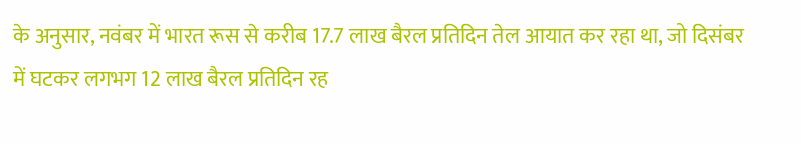के अनुसार, नवंबर में भारत रूस से करीब 17.7 लाख बैरल प्रतिदिन तेल आयात कर रहा था, जो दिसंबर में घटकर लगभग 12 लाख बैरल प्रतिदिन रह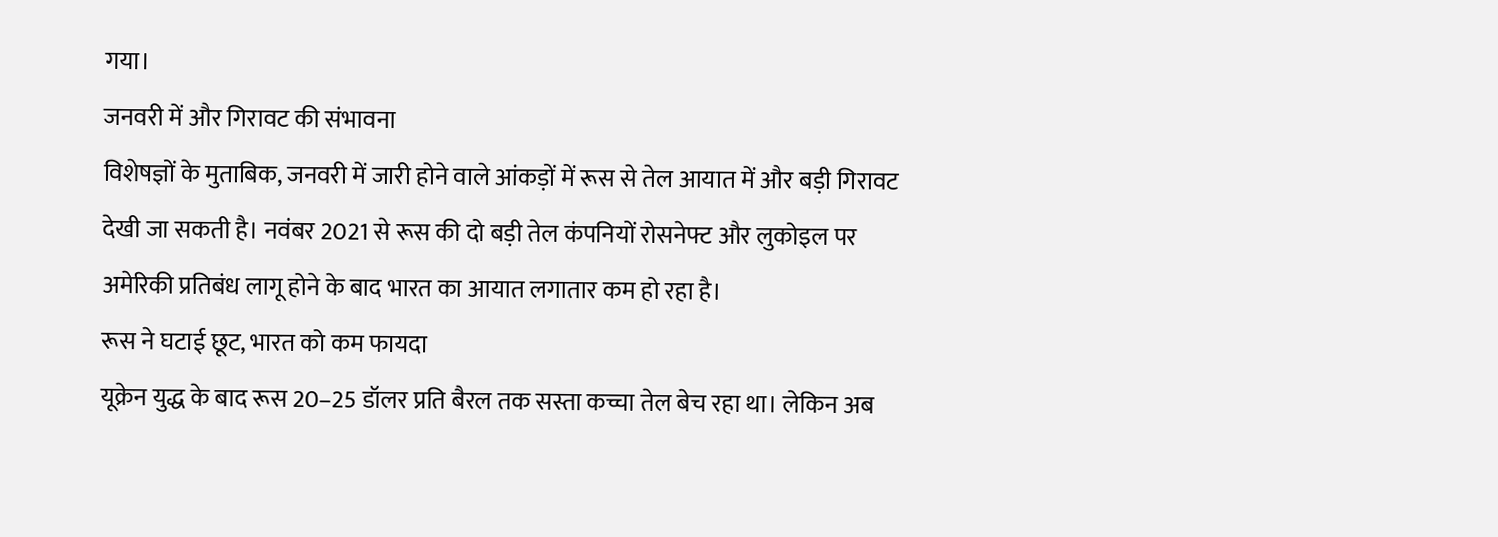गया।
जनवरी में और गिरावट की संभावना
विशेषज्ञों के मुताबिक, जनवरी में जारी होने वाले आंकड़ों में रूस से तेल आयात में और बड़ी गिरावट देखी जा सकती है। नवंबर 2021 से रूस की दो बड़ी तेल कंपनियों रोसनेफ्ट और लुकोइल पर अमेरिकी प्रतिबंध लागू होने के बाद भारत का आयात लगातार कम हो रहा है।
रूस ने घटाई छूट, भारत को कम फायदा
यूक्रेन युद्ध के बाद रूस 20–25 डॉलर प्रति बैरल तक सस्ता कच्चा तेल बेच रहा था। लेकिन अब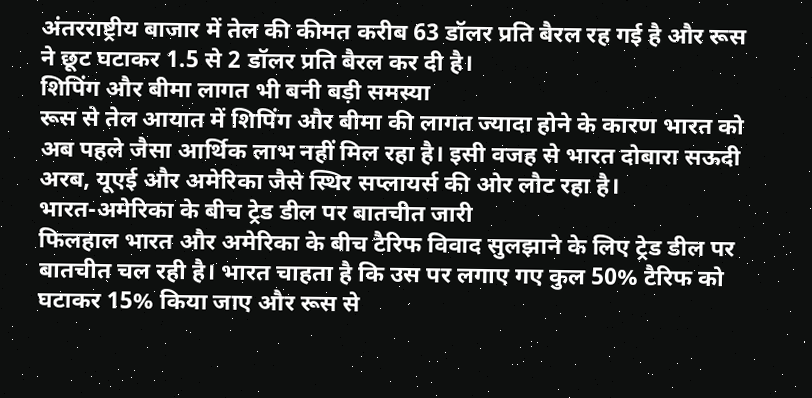अंतरराष्ट्रीय बाजार में तेल की कीमत करीब 63 डॉलर प्रति बैरल रह गई है और रूस ने छूट घटाकर 1.5 से 2 डॉलर प्रति बैरल कर दी है।
शिपिंग और बीमा लागत भी बनी बड़ी समस्या
रूस से तेल आयात में शिपिंग और बीमा की लागत ज्यादा होने के कारण भारत को अब पहले जैसा आर्थिक लाभ नहीं मिल रहा है। इसी वजह से भारत दोबारा सऊदी अरब, यूएई और अमेरिका जैसे स्थिर सप्लायर्स की ओर लौट रहा है।
भारत-अमेरिका के बीच ट्रेड डील पर बातचीत जारी
फिलहाल भारत और अमेरिका के बीच टैरिफ विवाद सुलझाने के लिए ट्रेड डील पर बातचीत चल रही है। भारत चाहता है कि उस पर लगाए गए कुल 50% टैरिफ को घटाकर 15% किया जाए और रूस से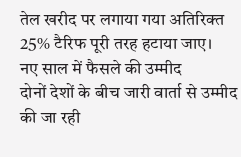तेल खरीद पर लगाया गया अतिरिक्त 25% टैरिफ पूरी तरह हटाया जाए।
नए साल में फैसले की उम्मीद
दोनों देशों के बीच जारी वार्ता से उम्मीद की जा रही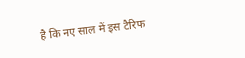है कि नए साल में इस टैरिफ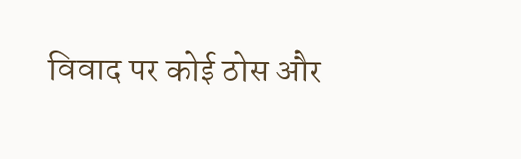विवाद पर कोई ठोस और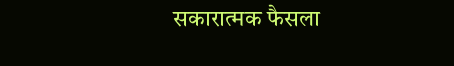सकारात्मक फैसला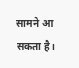सामने आ सकता है।